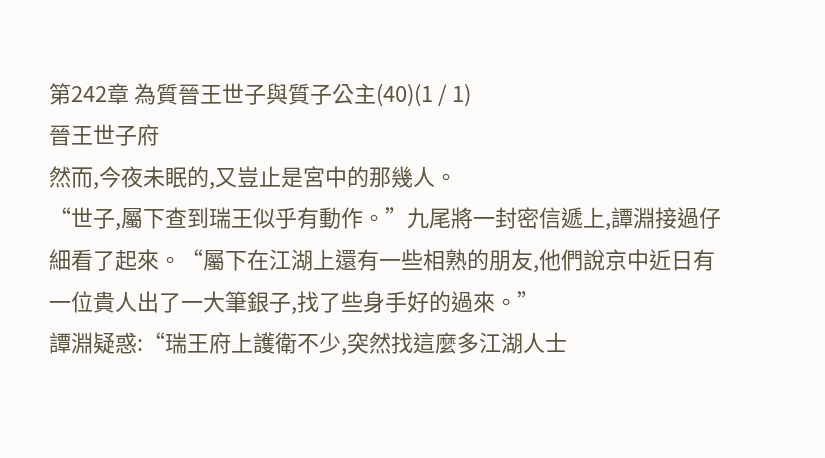第242章 為質晉王世子與質子公主(40)(1 / 1)
晉王世子府
然而,今夜未眠的,又豈止是宮中的那幾人。
“世子,屬下查到瑞王似乎有動作。”九尾將一封密信遞上,譚淵接過仔細看了起來。“屬下在江湖上還有一些相熟的朋友,他們說京中近日有一位貴人出了一大筆銀子,找了些身手好的過來。”
譚淵疑惑:“瑞王府上護衛不少,突然找這麼多江湖人士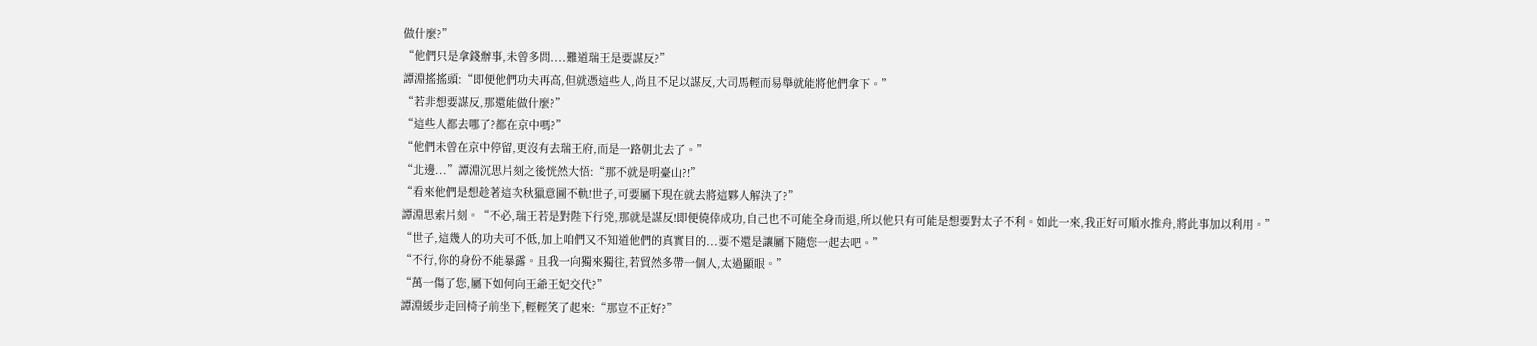做什麼?”
“他們只是拿錢辦事,未曾多問....難道瑞王是要謀反?”
譚淵搖搖頭:“即便他們功夫再高,但就憑這些人,尚且不足以謀反,大司馬輕而易舉就能將他們拿下。”
“若非想要謀反,那還能做什麼?”
“這些人都去哪了?都在京中嗎?”
“他們未曾在京中停留,更沒有去瑞王府,而是一路朝北去了。”
“北邊...”譚淵沉思片刻之後恍然大悟:“那不就是明臺山?!”
“看來他們是想趁著這次秋獵意圖不軌!世子,可要屬下現在就去將這夥人解決了?”
譚淵思索片刻。“不必,瑞王若是對陛下行兇,那就是謀反!即便僥倖成功,自己也不可能全身而退,所以他只有可能是想要對太子不利。如此一來,我正好可順水推舟,將此事加以利用。”
“世子,這幾人的功夫可不低,加上咱們又不知道他們的真實目的...要不還是讓屬下隨您一起去吧。”
“不行,你的身份不能暴露。且我一向獨來獨往,若貿然多帶一個人,太過顯眼。”
“萬一傷了您,屬下如何向王爺王妃交代?”
譚淵緩步走回椅子前坐下,輕輕笑了起來:“那豈不正好?”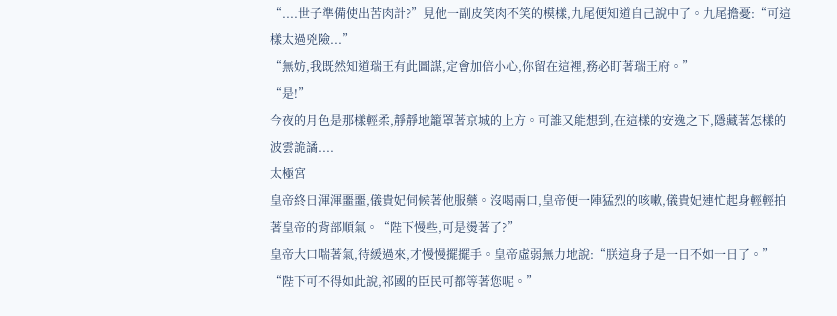“....世子準備使出苦肉計?”見他一副皮笑肉不笑的模樣,九尾便知道自己說中了。九尾擔憂:“可這樣太過兇險...”
“無妨,我既然知道瑞王有此圖謀,定會加倍小心,你留在這裡,務必盯著瑞王府。”
“是!”
今夜的月色是那樣輕柔,靜靜地籠罩著京城的上方。可誰又能想到,在這樣的安逸之下,隱藏著怎樣的波雲詭譎....
太極宮
皇帝終日渾渾噩噩,儀貴妃伺候著他服藥。沒喝兩口,皇帝便一陣猛烈的咳嗽,儀貴妃連忙起身輕輕拍著皇帝的背部順氣。“陛下慢些,可是燙著了?”
皇帝大口喘著氣,待緩過來,才慢慢擺擺手。皇帝虛弱無力地說:“朕這身子是一日不如一日了。”
“陛下可不得如此說,祁國的臣民可都等著您呢。”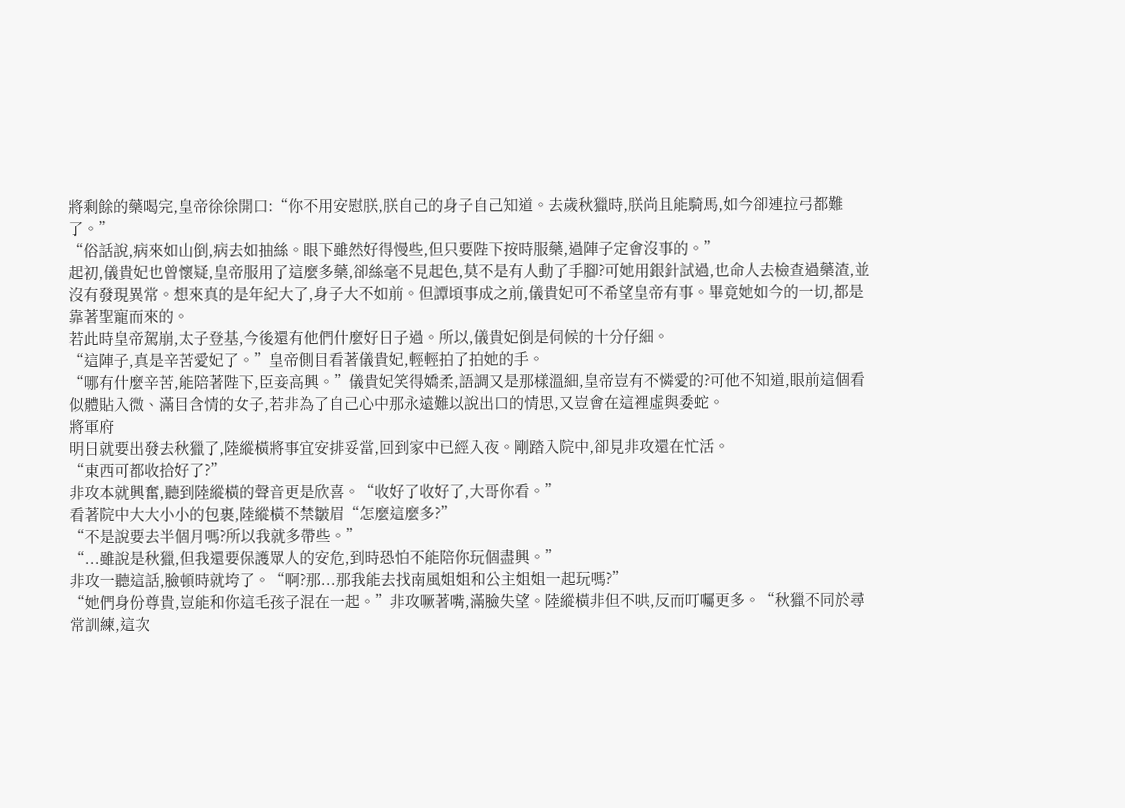將剩餘的藥喝完,皇帝徐徐開口:“你不用安慰朕,朕自己的身子自己知道。去歲秋獵時,朕尚且能騎馬,如今卻連拉弓都難了。”
“俗話說,病來如山倒,病去如抽絲。眼下雖然好得慢些,但只要陛下按時服藥,過陣子定會沒事的。”
起初,儀貴妃也曾懷疑,皇帝服用了這麼多藥,卻絲毫不見起色,莫不是有人動了手腳?可她用銀針試過,也命人去檢查過藥渣,並沒有發現異常。想來真的是年紀大了,身子大不如前。但譚頃事成之前,儀貴妃可不希望皇帝有事。畢竟她如今的一切,都是靠著聖寵而來的。
若此時皇帝駕崩,太子登基,今後還有他們什麼好日子過。所以,儀貴妃倒是伺候的十分仔細。
“這陣子,真是辛苦愛妃了。”皇帝側目看著儀貴妃,輕輕拍了拍她的手。
“哪有什麼辛苦,能陪著陛下,臣妾高興。”儀貴妃笑得嬌柔,語調又是那樣溫細,皇帝豈有不憐愛的?可他不知道,眼前這個看似體貼入微、滿目含情的女子,若非為了自己心中那永遠難以說出口的情思,又豈會在這裡虛與委蛇。
將軍府
明日就要出發去秋獵了,陸縱橫將事宜安排妥當,回到家中已經入夜。剛踏入院中,卻見非攻還在忙活。
“東西可都收拾好了?”
非攻本就興奮,聽到陸縱橫的聲音更是欣喜。“收好了收好了,大哥你看。”
看著院中大大小小的包裹,陸縱橫不禁皺眉“怎麼這麼多?”
“不是說要去半個月嗎?所以我就多帶些。”
“...雖說是秋獵,但我還要保護眾人的安危,到時恐怕不能陪你玩個盡興。”
非攻一聽這話,臉頓時就垮了。“啊?那...那我能去找南風姐姐和公主姐姐一起玩嗎?”
“她們身份尊貴,豈能和你這毛孩子混在一起。”非攻噘著嘴,滿臉失望。陸縱橫非但不哄,反而叮囑更多。“秋獵不同於尋常訓練,這次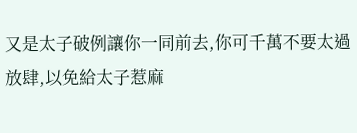又是太子破例讓你一同前去,你可千萬不要太過放肆,以免給太子惹麻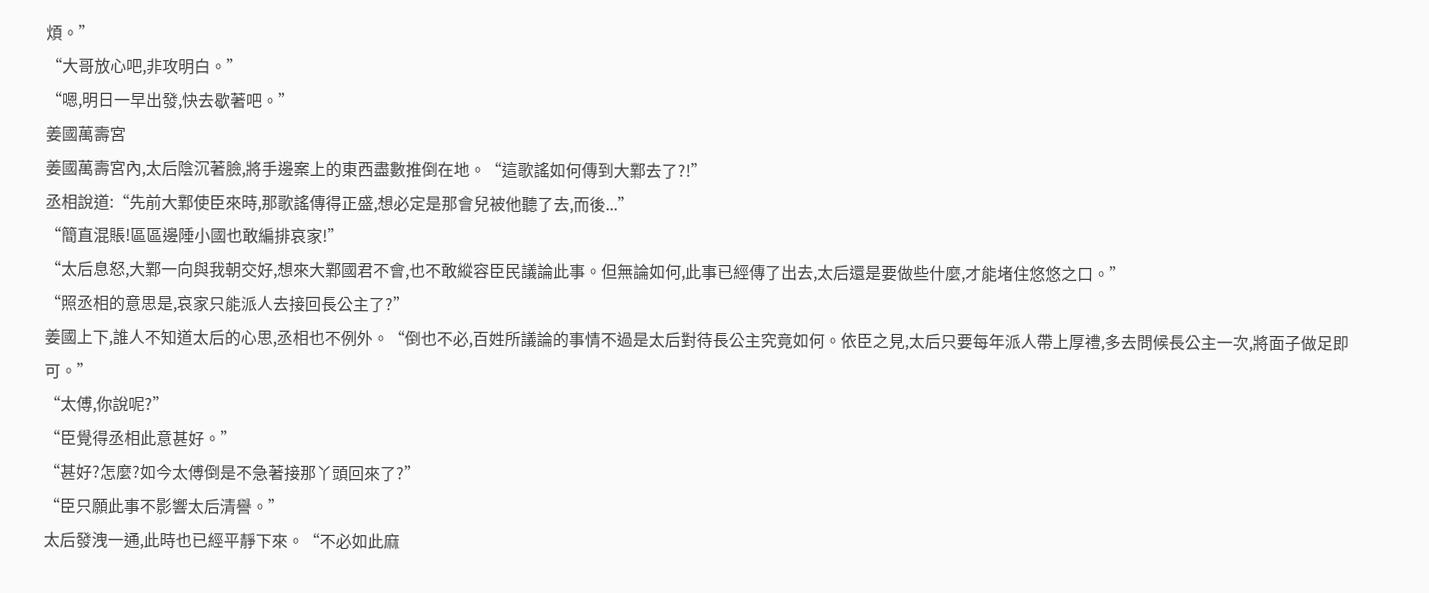煩。”
“大哥放心吧,非攻明白。”
“嗯,明日一早出發,快去歇著吧。”
姜國萬壽宮
姜國萬壽宮內,太后陰沉著臉,將手邊案上的東西盡數推倒在地。“這歌謠如何傳到大鄴去了?!”
丞相說道:“先前大鄴使臣來時,那歌謠傳得正盛,想必定是那會兒被他聽了去,而後...”
“簡直混賬!區區邊陲小國也敢編排哀家!”
“太后息怒,大鄴一向與我朝交好,想來大鄴國君不會,也不敢縱容臣民議論此事。但無論如何,此事已經傳了出去,太后還是要做些什麼,才能堵住悠悠之口。”
“照丞相的意思是,哀家只能派人去接回長公主了?”
姜國上下,誰人不知道太后的心思,丞相也不例外。“倒也不必,百姓所議論的事情不過是太后對待長公主究竟如何。依臣之見,太后只要每年派人帶上厚禮,多去問候長公主一次,將面子做足即可。”
“太傅,你說呢?”
“臣覺得丞相此意甚好。”
“甚好?怎麼?如今太傅倒是不急著接那丫頭回來了?”
“臣只願此事不影響太后清譽。”
太后發洩一通,此時也已經平靜下來。“不必如此麻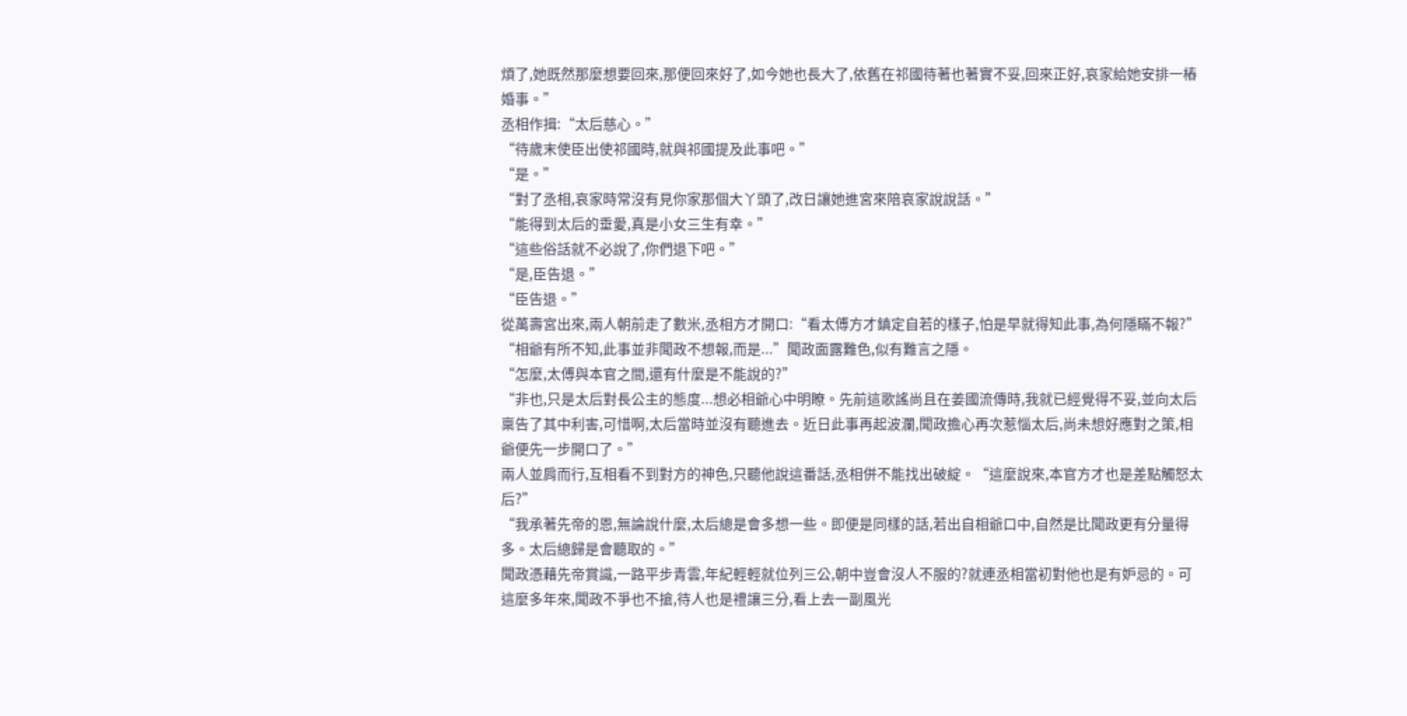煩了,她既然那麼想要回來,那便回來好了,如今她也長大了,依舊在祁國待著也著實不妥,回來正好,哀家給她安排一樁婚事。”
丞相作揖:“太后慈心。”
“待歲末使臣出使祁國時,就與祁國提及此事吧。”
“是。”
“對了丞相,哀家時常沒有見你家那個大丫頭了,改日讓她進宮來陪哀家說說話。”
“能得到太后的垂愛,真是小女三生有幸。”
“這些俗話就不必說了,你們退下吧。”
“是,臣告退。”
“臣告退。”
從萬壽宮出來,兩人朝前走了數米,丞相方才開口:“看太傅方才鎮定自若的樣子,怕是早就得知此事,為何隱瞞不報?”
“相爺有所不知,此事並非聞政不想報,而是...”聞政面露難色,似有難言之隱。
“怎麼,太傅與本官之間,還有什麼是不能說的?”
“非也,只是太后對長公主的態度...想必相爺心中明瞭。先前這歌謠尚且在姜國流傳時,我就已經覺得不妥,並向太后稟告了其中利害,可惜啊,太后當時並沒有聽進去。近日此事再起波瀾,聞政擔心再次惹惱太后,尚未想好應對之策,相爺便先一步開口了。”
兩人並肩而行,互相看不到對方的神色,只聽他說這番話,丞相併不能找出破綻。“這麼說來,本官方才也是差點觸怒太后?”
“我承著先帝的恩,無論說什麼,太后總是會多想一些。即便是同樣的話,若出自相爺口中,自然是比聞政更有分量得多。太后總歸是會聽取的。”
聞政憑藉先帝賞識,一路平步青雲,年紀輕輕就位列三公,朝中豈會沒人不服的?就連丞相當初對他也是有妒忌的。可這麼多年來,聞政不爭也不搶,待人也是禮讓三分,看上去一副風光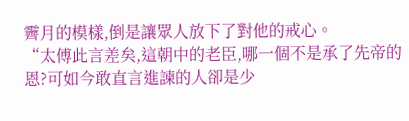霽月的模樣,倒是讓眾人放下了對他的戒心。
“太傅此言差矣,這朝中的老臣,哪一個不是承了先帝的恩?可如今敢直言進諫的人卻是少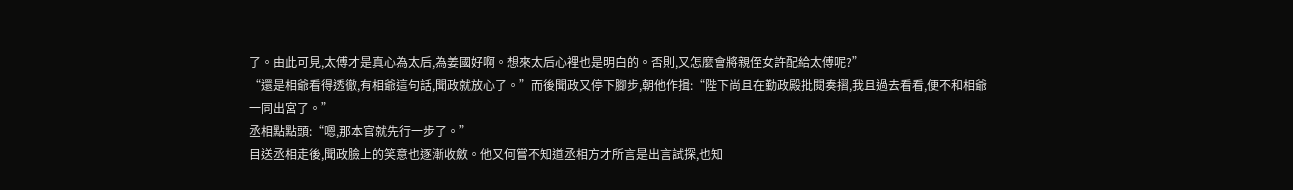了。由此可見,太傅才是真心為太后,為姜國好啊。想來太后心裡也是明白的。否則,又怎麼會將親侄女許配給太傅呢?”
“還是相爺看得透徹,有相爺這句話,聞政就放心了。”而後聞政又停下腳步,朝他作揖:“陛下尚且在勤政殿批閱奏摺,我且過去看看,便不和相爺一同出宮了。”
丞相點點頭:“嗯,那本官就先行一步了。”
目送丞相走後,聞政臉上的笑意也逐漸收斂。他又何嘗不知道丞相方才所言是出言試探,也知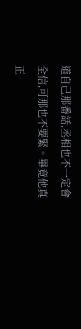道自己那番話,丞相也不一定會全信,可那也不要緊。畢竟他真正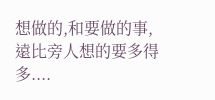想做的,和要做的事,遠比旁人想的要多得多....